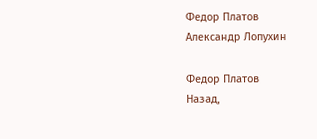Федор Платов
Александр Лопухин

Федор Платов
Назад,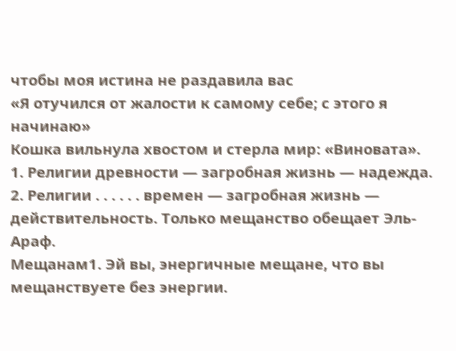чтобы моя истина не раздавила вас
«Я отучился от жалости к самому себе; с этого я начинаю»
Кошка вильнула хвостом и стерла мир: «Виновата».
1. Религии древности — загробная жизнь — надежда.
2. Религии . . . . . . времен — загробная жизнь — действительность. Только мещанство обещает Эль-Араф.
Мещанам1. Эй вы, энергичные мещане, что вы мещанствуете без энергии.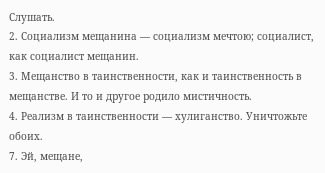Слушать.
2. Социализм мещанина — социализм мечтою; социалист, как социалист мещанин.
3. Мещанство в таинственности, как и таинственность в мещанстве. И то и другое родило мистичность.
4. Реализм в таинственности — хулиганство. Уничтожьте обоих.
7. Эй, мещане,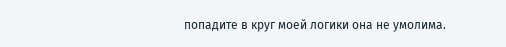попадите в круг моей логики она не умолима.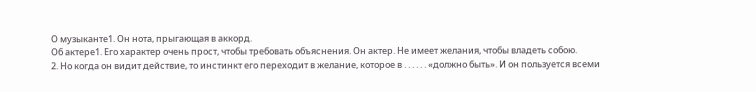О музыканте1. Он нота, прыгающая в аккорд.
Об актере1. Его характер очень прост, чтобы требовать объяснения. Он актер. Не имеет желания, чтобы владеть собою.
2. Но когда он видит действие, то инстинкт его переходит в желание, которое в . . . . . . «должно быть». И он пользуется всеми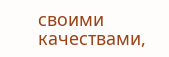своими качествами,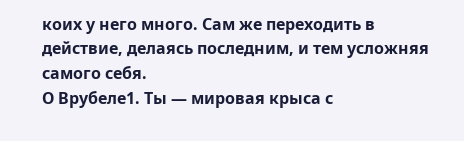коих у него много. Сам же переходить в действие, делаясь последним, и тем усложняя самого себя.
О Врубеле1. Ты — мировая крыса с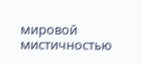мировой мистичностью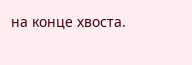на конце хвоста.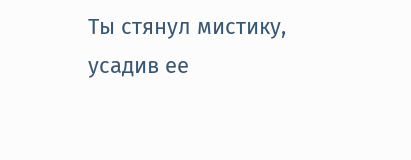Ты стянул мистику, усадив ее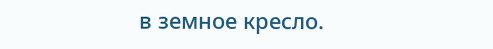в земное кресло.